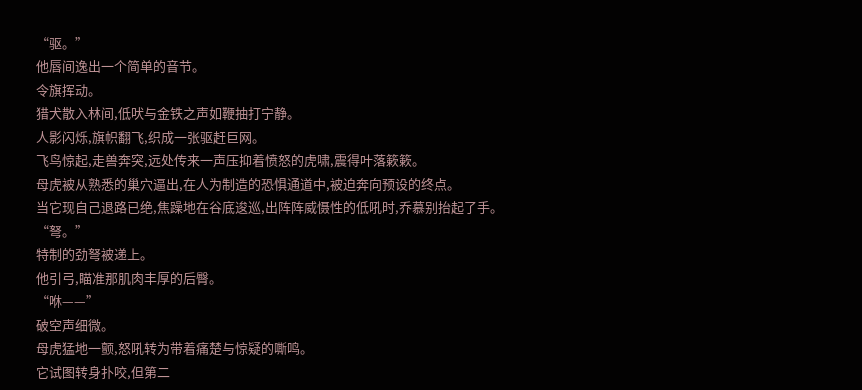“驱。”
他唇间逸出一个简单的音节。
令旗挥动。
猎犬散入林间,低吠与金铁之声如鞭抽打宁静。
人影闪烁,旗帜翻飞,织成一张驱赶巨网。
飞鸟惊起,走兽奔突,远处传来一声压抑着愤怒的虎啸,震得叶落簌簌。
母虎被从熟悉的巢穴逼出,在人为制造的恐惧通道中,被迫奔向预设的终点。
当它现自己退路已绝,焦躁地在谷底逡巡,出阵阵威慑性的低吼时,乔慕别抬起了手。
“弩。”
特制的劲弩被递上。
他引弓,瞄准那肌肉丰厚的后臀。
“咻——”
破空声细微。
母虎猛地一颤,怒吼转为带着痛楚与惊疑的嘶鸣。
它试图转身扑咬,但第二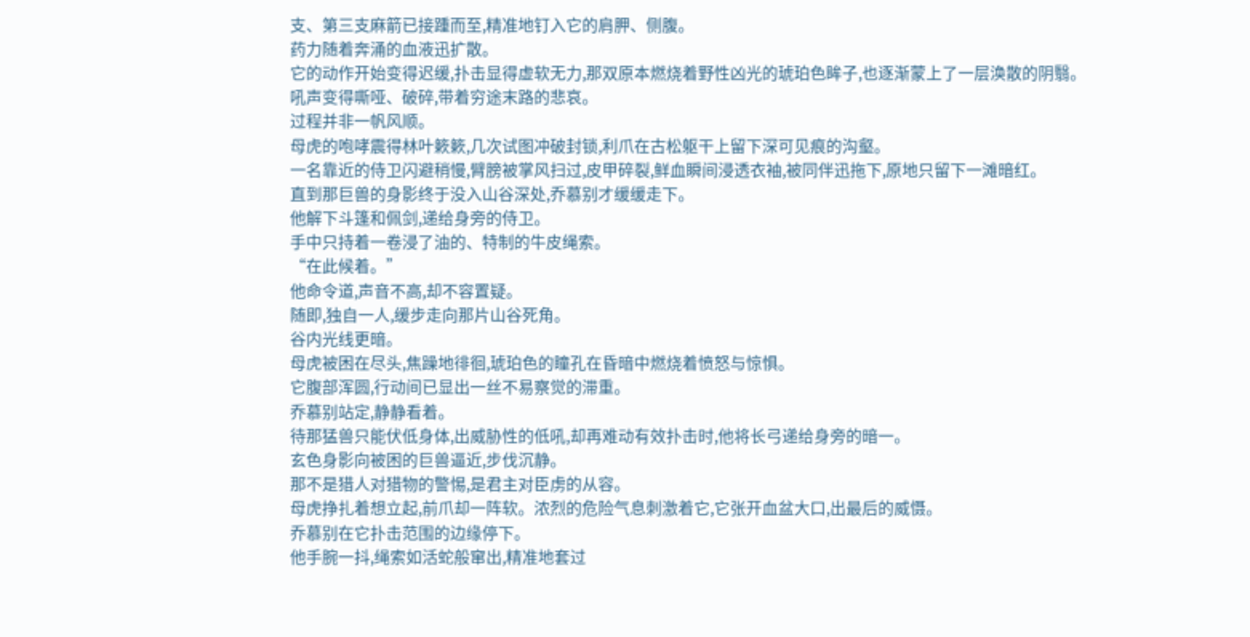支、第三支麻箭已接踵而至,精准地钉入它的肩胛、侧腹。
药力随着奔涌的血液迅扩散。
它的动作开始变得迟缓,扑击显得虚软无力,那双原本燃烧着野性凶光的琥珀色眸子,也逐渐蒙上了一层涣散的阴翳。
吼声变得嘶哑、破碎,带着穷途末路的悲哀。
过程并非一帆风顺。
母虎的咆哮震得林叶簌簌,几次试图冲破封锁,利爪在古松躯干上留下深可见痕的沟壑。
一名靠近的侍卫闪避稍慢,臂膀被掌风扫过,皮甲碎裂,鲜血瞬间浸透衣袖,被同伴迅拖下,原地只留下一滩暗红。
直到那巨兽的身影终于没入山谷深处,乔慕别才缓缓走下。
他解下斗篷和佩剑,递给身旁的侍卫。
手中只持着一卷浸了油的、特制的牛皮绳索。
“在此候着。”
他命令道,声音不高,却不容置疑。
随即,独自一人,缓步走向那片山谷死角。
谷内光线更暗。
母虎被困在尽头,焦躁地徘徊,琥珀色的瞳孔在昏暗中燃烧着愤怒与惊惧。
它腹部浑圆,行动间已显出一丝不易察觉的滞重。
乔慕别站定,静静看着。
待那猛兽只能伏低身体,出威胁性的低吼,却再难动有效扑击时,他将长弓递给身旁的暗一。
玄色身影向被困的巨兽逼近,步伐沉静。
那不是猎人对猎物的警惕,是君主对臣虏的从容。
母虎挣扎着想立起,前爪却一阵软。浓烈的危险气息刺激着它,它张开血盆大口,出最后的威慑。
乔慕别在它扑击范围的边缘停下。
他手腕一抖,绳索如活蛇般窜出,精准地套过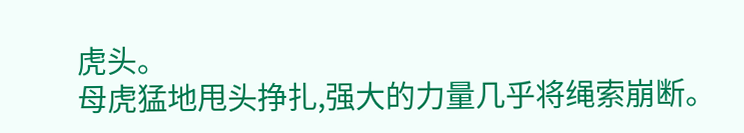虎头。
母虎猛地甩头挣扎,强大的力量几乎将绳索崩断。